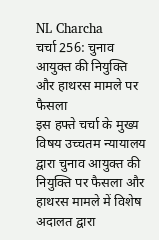NL Charcha
चर्चा 256: चुनाव आयुक्त की नियुक्ति और हाथरस मामले पर फैसला
इस हफ्ते चर्चा के मुख्य विषय उच्चतम न्यायालय द्वारा चुनाव आयुक्त की नियुक्ति पर फैसला और हाथरस मामले में विशेष अदालत द्वारा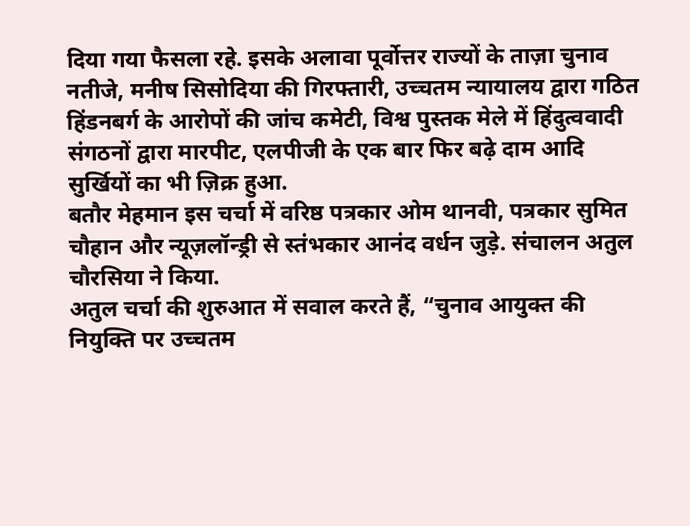दिया गया फैसला रहे. इसके अलावा पूर्वोत्तर राज्यों के ताज़ा चुनाव नतीजे, मनीष सिसोदिया की गिरफ्तारी, उच्चतम न्यायालय द्वारा गठित हिंडनबर्ग के आरोपों की जांच कमेटी, विश्व पुस्तक मेले में हिंदुत्ववादी संगठनों द्वारा मारपीट, एलपीजी के एक बार फिर बढ़े दाम आदि सुर्खियों का भी ज़िक्र हुआ.
बतौर मेहमान इस चर्चा में वरिष्ठ पत्रकार ओम थानवी, पत्रकार सुमित चौहान और न्यूज़लॉन्ड्री से स्तंभकार आनंद वर्धन जुड़े. संचालन अतुल चौरसिया ने किया.
अतुल चर्चा की शुरुआत में सवाल करते हैं, “चुनाव आयुक्त की नियुक्ति पर उच्चतम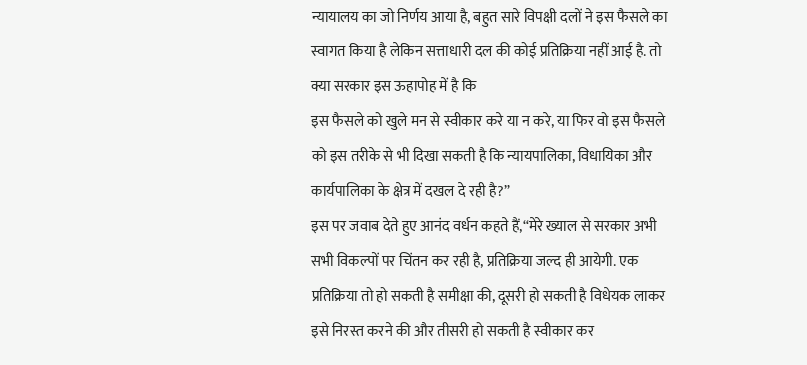न्यायालय का जो निर्णय आया है, बहुत सारे विपक्षी दलों ने इस फैसले का स्वागत किया है लेकिन सत्ताधारी दल की कोई प्रतिक्रिया नहीं आई है. तो क्या सरकार इस ऊहापोह में है कि
इस फैसले को खुले मन से स्वीकार करे या न करे, या फिर वो इस फैसले को इस तरीके से भी दिखा सकती है कि न्यायपालिका, विधायिका और कार्यपालिका के क्षेत्र में दखल दे रही है?”
इस पर जवाब देते हुए आनंद वर्धन कहते हैं,“मेरे ख्याल से सरकार अभी सभी विकल्पों पर चिंतन कर रही है, प्रतिक्रिया जल्द ही आयेगी. एक प्रतिक्रिया तो हो सकती है समीक्षा की, दूसरी हो सकती है विधेयक लाकर इसे निरस्त करने की और तीसरी हो सकती है स्वीकार कर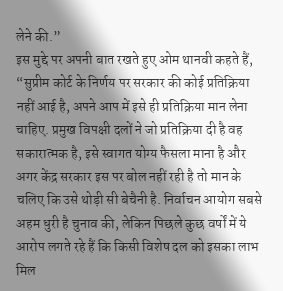लेने की.”
इस मुद्दे पर अपनी बात रखते हुए ओम थानवी कहते हैं, “सुप्रीम कोर्ट के निर्णय पर सरकार की कोई प्रतिक्रिया नहीं आई है, अपने आप में इसे ही प्रतिक्रिया मान लेना चाहिए. प्रमुख विपक्षी दलों ने जो प्रतिक्रिया दी है वह सकारात्मक है, इसे स्वागत योग्य फैसला माना है और अगर केंद्र सरकार इस पर बोल नहीं रही है तो मान के चलिए कि उसे थोड़ी सी बेचैनी है. निर्वाचन आयोग सबसे अहम धुरी है चुनाव की, लेकिन पिछले कुछ वर्षों में ये आरोप लगते रहे हैं कि किसी विशेष दल को इसका लाभ मिल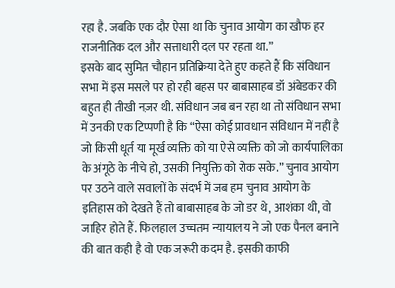रहा है. जबकि एक दौर ऐसा था कि चुनाव आयोग का खौफ हर राजनीतिक दल और सत्ताधारी दल पर रहता था.”
इसके बाद सुमित चौहान प्रतिक्रिया देते हुए कहते हैं कि संविधान सभा में इस मसले पर हो रही बहस पर बाबासाहब डॉ अंबेडकर की बहुत ही तीखी नज़र थी. संविधान जब बन रहा था तो संविधान सभा में उनकी एक टिप्पणी है कि “ऐसा कोई प्रावधान संविधान में नहीं है जो किसी धूर्त या मूर्ख व्यक्ति को या ऐसे व्यक्ति को जो कार्यपालिका के अंगूठे के नीचे हो, उसकी नियुक्ति को रोक सके.” चुनाव आयोग पर उठने वाले सवालों के संदर्भ में जब हम चुनाव आयोग के इतिहास को देखते हैं तो बाबासाहब के जो डर थे, आशंका थी, वो जाहिर होते हैं. फिलहाल उच्चतम न्यायालय ने जो एक पैनल बनाने की बात कही है वो एक जरूरी कदम है. इसकी काफी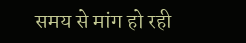समय से मांग हो रही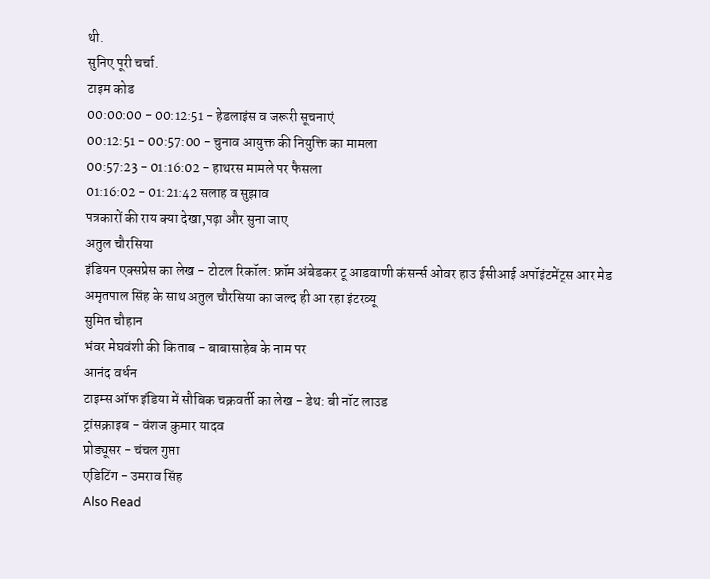थी.
सुनिए पूरी चर्चा.
टाइम कोड
00:00:00 - 00:12:51 - हेडलाइंस व जरूरी सूचनाएं
00:12:51 - 00:57:00 - चुनाव आयुक्त की नियुक्ति का मामला
00:57:23 - 01:16:02 - हाथरस मामले पर फैसला
01:16:02 - 01:21:42 सलाह व सुझाव
पत्रकारों की राय क्या देखा,पढ़ा और सुना जाए
अतुल चौरसिया
इंडियन एक्सप्रेस का लेख - टोटल रिकॉल: फ्रॉम अंबेडकर टू आडवाणी कंसर्न्स ओवर हाउ ईसीआई अपॉइंटमेंट्स आर मेड
अमृतपाल सिंह के साथ अतुल चौरसिया का जल्द ही आ रहा इंटरव्यू
सुमित चौहान
भंवर मेघवंशी की किताब - बाबासाहेब के नाम पर
आनंद वर्धन
टाइम्स ऑफ इंडिया में सौबिक चक्रवर्ती का लेख - डेथ: बी नॉट लाउड
ट्रांसक्राइब - वंशज कुमार यादव
प्रोड्यूसर - चंचल गुप्ता
एडिटिंग - उमराव सिंह
Also Read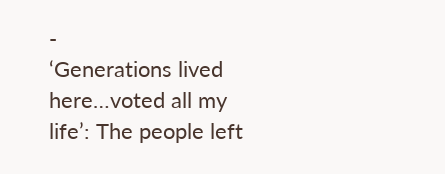-
‘Generations lived here…voted all my life’: The people left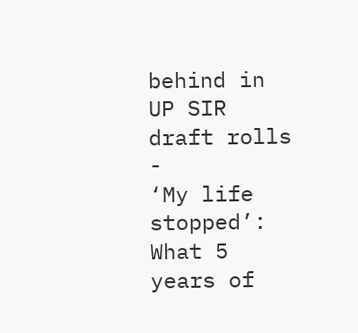behind in UP SIR draft rolls
-
‘My life stopped’: What 5 years of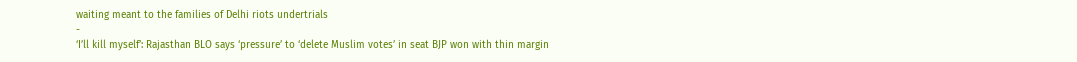waiting meant to the families of Delhi riots undertrials
-
‘I’ll kill myself’: Rajasthan BLO says ‘pressure’ to ‘delete Muslim votes’ in seat BJP won with thin margin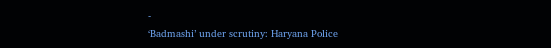-
‘Badmashi’ under scrutiny: Haryana Police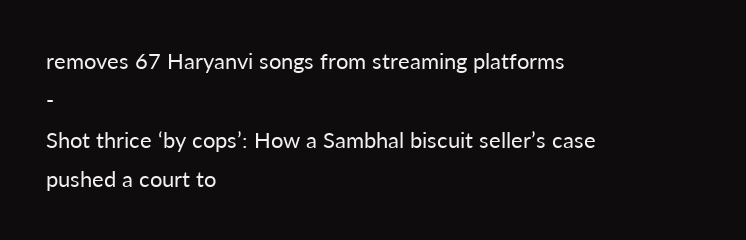removes 67 Haryanvi songs from streaming platforms
-
Shot thrice ‘by cops’: How a Sambhal biscuit seller’s case pushed a court to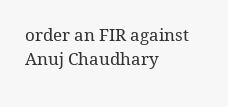order an FIR against Anuj Chaudhary